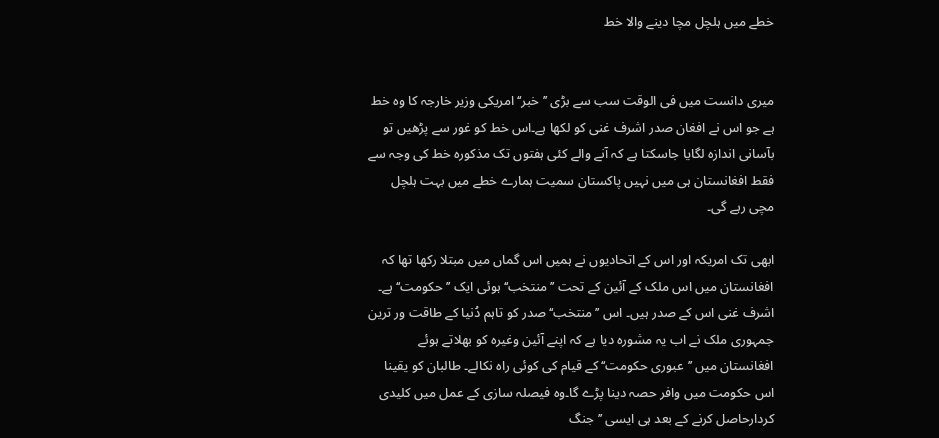خطے میں ہلچل مچا دینے والا خط


میری دانست میں فی الوقت سب سے بڑی ’’خبر‘‘ امریکی وزیر خارجہ کا وہ خط ہے جو اس نے افغان صدر اشرف غنی کو لکھا ہے۔اس خط کو غور سے پڑھیں تو بآسانی اندازہ لگایا جاسکتا ہے کہ آنے والے کئی ہفتوں تک مذکورہ خط کی وجہ سے فقط افغانستان ہی میں نہیں پاکستان سمیت ہمارے خطے میں بہت ہلچل مچی رہے گی۔

ابھی تک امریکہ اور اس کے اتحادیوں نے ہمیں اس گماں میں مبتلا رکھا تھا کہ افغانستان میں اس ملک کے آئین کے تحت ’’منتخب‘‘ ہوئی ایک ’’حکومت‘‘ ہے۔ اشرف غنی اس کے صدر ہیں۔ اس ’’منتخب‘‘ صدر کو تاہم دُنیا کے طاقت ور ترین جمہوری ملک نے اب یہ مشورہ دیا ہے کہ اپنے آئین وغیرہ کو بھلاتے ہوئے افغانستان میں ’’عبوری حکومت‘‘ کے قیام کی کوئی راہ نکالے۔ طالبان کو یقینا اس حکومت میں وافر حصہ دینا پڑے گا۔وہ فیصلہ سازی کے عمل میں کلیدی کردارحاصل کرنے کے بعد ہی ایسی ’’جنگ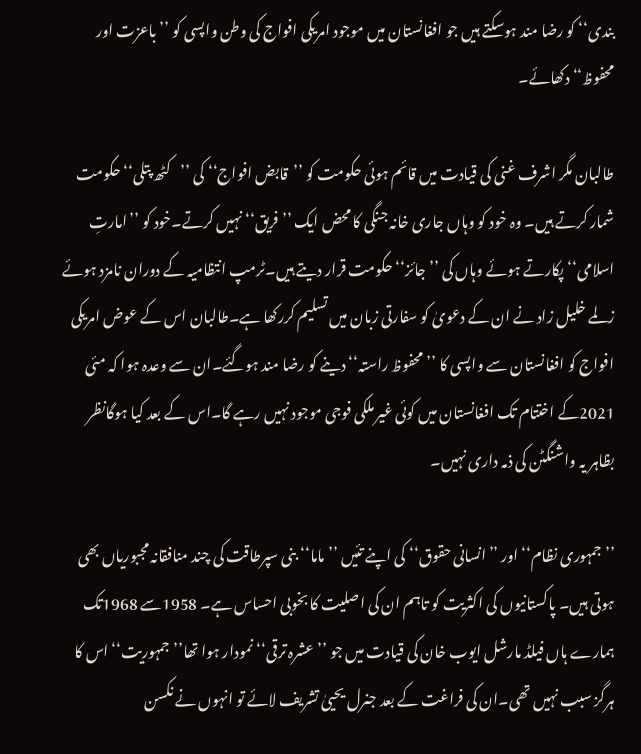بندی‘‘ کو رضا مند ہوسکتے ہیں جو افغانستان میں موجود امریکی افواج کی وطن واپسی کو ’’باعزت اور محفوظ‘‘ دکھائے۔

طالبان مگر اشرف غنی کی قیادت میں قائم ہوئی حکومت کو ’’قابض افواج‘‘ کی ’’کٹھ پتلی‘‘ حکومت شمار کرتے ہیں۔ وہ خود کو وہاں جاری خانہ جنگی کا محض ایک ’’فریق‘‘ نہیں کرتے۔خود کو ’’امارتِ اسلامی‘‘ پکارتے ہوئے وہاں کی ’’جائز‘‘ حکومت قرار دیتے ہیں۔ٹرمپ انتظامیہ کے دوران نامزد ہوئے زلمے خلیل زاد نے ان کے دعویٰ کو سفارتی زبان میں تسلیم کررکھا ہے۔طالبان اس کے عوض امریکی افواج کو افغانستان سے واپسی کا ’’محفوظ راستہ‘‘ دینے کو رضا مند ہوگئے۔ان سے وعدہ ہوا کہ مئی 2021کے اختتام تک افغانستان میں کوئی غیر ملکی فوجی موجود نہیں رہے گا۔اس کے بعد کیا ہوگانظر بظاہر یہ واشنگٹن کی ذمہ داری نہیں۔

’’جمہوری نظام‘‘ اور ’’انسانی حقوق‘‘ کی اپنے تئیں ’’ماما‘‘ بنی سپرطاقت کی چند منافقانہ مجبوریاں بھی ہوتی ہیں۔ پاکستانیوں کی اکثریت کو تاہم ان کی اصلیت کا بخوبی احساس ہے۔ 1958سے 1968تک ہمارے ہاں فیلڈ مارشل ایوب خان کی قیادت میں جو ’’عشرہ ترقی‘‘ نمودار ہوا تھا’’جمہوریت‘‘ اس کا ہرگز سبب نہیں تھی۔ان کی فراغت کے بعد جنرل یحییٰ تشریف لائے تو انہوں نے نکسن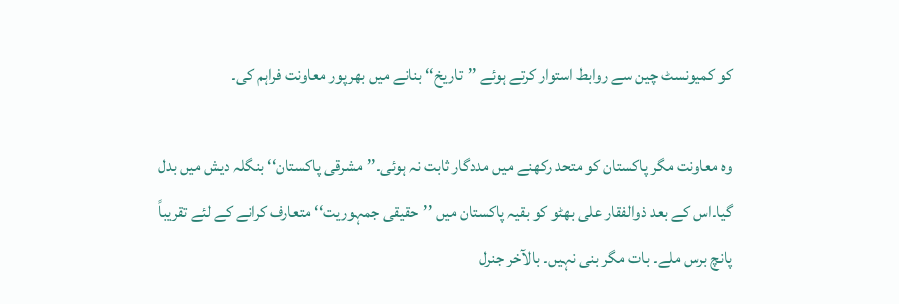کو کمیونسٹ چین سے روابط استوار کرتے ہوئے ’’تاریخ‘‘ بنانے میں بھرپور معاونت فراہم کی۔

وہ معاونت مگر پاکستان کو متحد رکھنے میں مددگار ثابت نہ ہوئی۔’’مشرقی پاکستان‘‘ بنگلہ دیش میں بدل گیا۔اس کے بعد ذوالفقار علی بھٹو کو بقیہ پاکستان میں ’’حقیقی جمہوریت‘‘ متعارف کرانے کے لئے تقریباً پانچ برس ملے۔ بات مگر بنی نہیں۔ بالآخر جنرل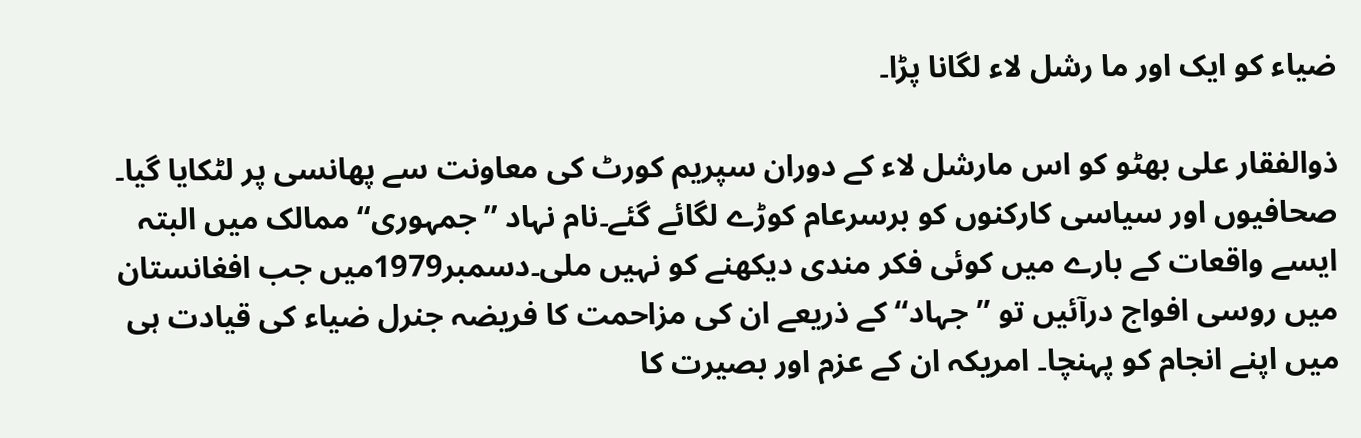ضیاء کو ایک اور ما رشل لاء لگانا پڑا۔

ذوالفقار علی بھٹو کو اس مارشل لاء کے دوران سپریم کورٹ کی معاونت سے پھانسی پر لٹکایا گیا۔ صحافیوں اور سیاسی کارکنوں کو برسرعام کوڑے لگائے گئے۔نام نہاد ’’جمہوری‘‘ ممالک میں البتہ ایسے واقعات کے بارے میں کوئی فکر مندی دیکھنے کو نہیں ملی۔دسمبر1979میں جب افغانستان میں روسی افواج درآئیں تو ’’جہاد‘‘ کے ذریعے ان کی مزاحمت کا فریضہ جنرل ضیاء کی قیادت ہی میں اپنے انجام کو پہنچا۔ امریکہ ان کے عزم اور بصیرت کا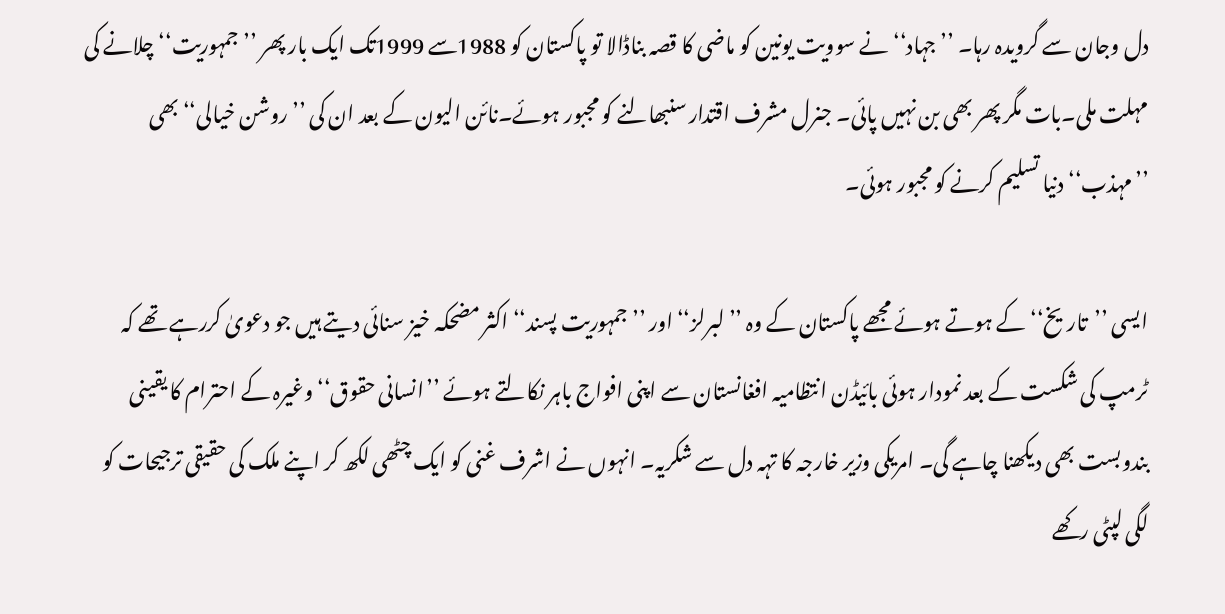دل وجان سے گرویدہ رہا۔ ’’جہاد‘‘ نے سوویت یونین کو ماضی کا قصہ بناڈالا تو پاکستان کو 1988سے 1999تک ایک بار پھر ’’جمہوریت‘‘ چلانے کی مہلت ملی۔بات مگر پھر بھی بن نہیں پائی۔ جنرل مشرف اقتدار سنبھالنے کو مجبور ہوئے۔نائن الیون کے بعد ان کی ’’روشن خیالی‘‘بھی ’’مہذب‘‘ دنیا تسلیم کرنے کو مجبور ہوئی۔

ایسی ’’تاریخ‘‘ کے ہوتے ہوئے مجھے پاکستان کے وہ ’’لبرلز‘‘ اور ’’جمہوریت پسند‘‘ اکثر مضحکہ خیز سنائی دیتے ہیں جو دعویٰ کررہے تھے کہ ٹرمپ کی شکست کے بعد نمودار ہوئی بائیڈن انتظامیہ افغانستان سے اپنی افواج باہر نکالتے ہوئے ’’انسانی حقوق‘‘ وغیرہ کے احترام کا یقینی بندوبست بھی دیکھنا چاہے گی۔ امریکی وزیر خارجہ کا تہہ دل سے شکریہ۔ انہوں نے اشرف غنی کو ایک چٹھی لکھ کر اپنے ملک کی حقیقی ترجیحات کو لگی لپٹی رکھے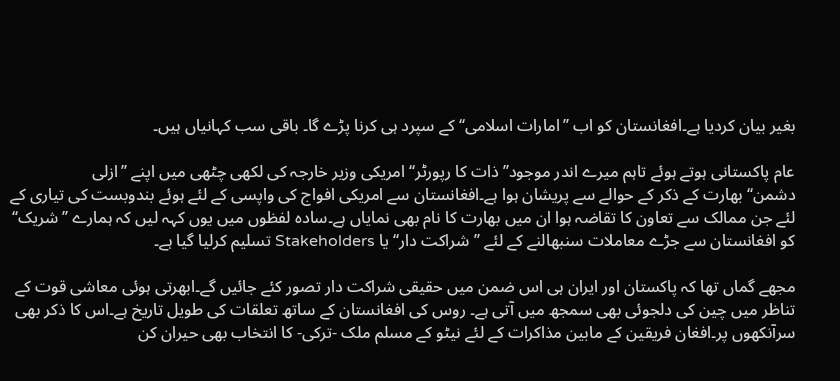بغیر بیان کردیا ہے۔افغانستان کو اب ’’امارات اسلامی‘‘ کے سپرد ہی کرنا پڑے گا۔ باقی سب کہانیاں ہیں۔

عام پاکستانی ہوتے ہوئے تاہم میرے اندر موجود’’ذات کا رپورٹر‘‘ امریکی وزیر خارجہ کی لکھی چٹھی میں اپنے ’’ازلی دشمن‘‘بھارت کے ذکر کے حوالے سے پریشان ہوا ہے۔افغانستان سے امریکی افواج کی واپسی کے لئے ہوئے بندوبست کی تیاری کے لئے جن ممالک سے تعاون کا تقاضہ ہوا ان میں بھارت کا نام بھی نمایاں ہے۔سادہ لفظوں میں یوں کہہ لیں کہ ہمارے ’’شریک‘‘ کو افغانستان سے جڑے معاملات سنبھالنے کے لئے ’’شراکت دار‘‘ یا Stakeholders تسلیم کرلیا گیا ہے۔

مجھے گماں تھا کہ پاکستان اور ایران ہی اس ضمن میں حقیقی شراکت دار تصور کئے جائیں گے۔ابھرتی ہوئی معاشی قوت کے تناظر میں چین کی دلجوئی بھی سمجھ میں آتی ہے۔ روس کی افغانستان کے ساتھ تعلقات کی طویل تاریخ ہے۔اس کا ذکر بھی سرآنکھوں پر۔افغان فریقین کے مابین مذاکرات کے لئے نیٹو کے مسلم ملک -ترکی- کا انتخاب بھی حیران کن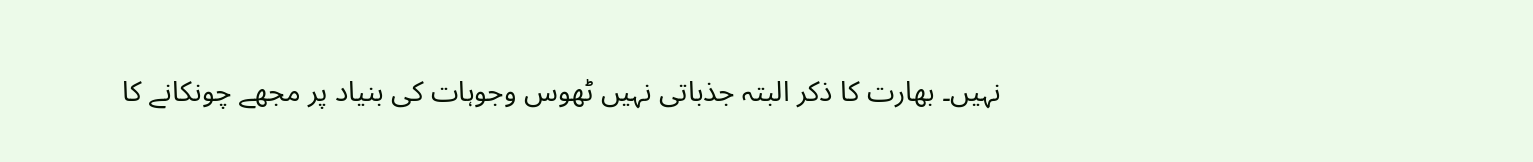نہیں۔ بھارت کا ذکر البتہ جذباتی نہیں ٹھوس وجوہات کی بنیاد پر مجھے چونکانے کا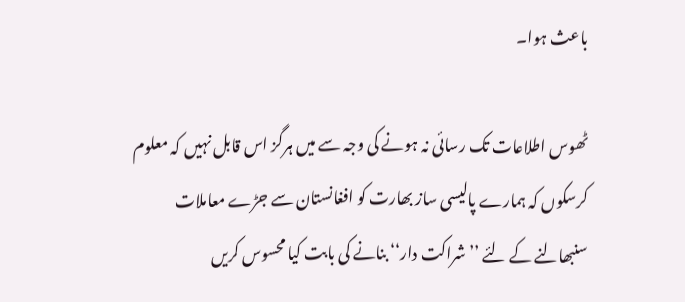باعث ہوا۔

ٹھوس اطلاعات تک رسائی نہ ہونے کی وجہ سے میں ہرگز اس قابل نہیں کہ معلوم کرسکوں کہ ہمارے پالیسی ساز بھارت کو افغانستان سے جڑے معاملات سنبھالنے کے لئے ’’شراکت دار‘‘ بنانے کی بابت کیا محسوس کریں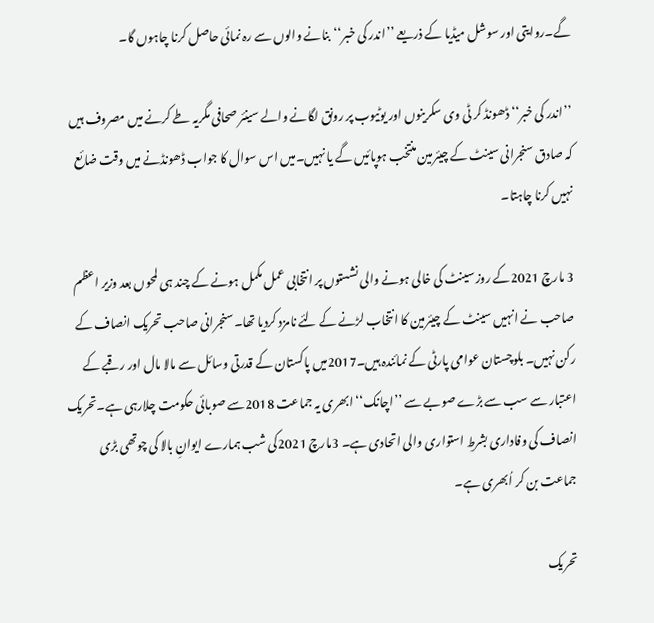گے۔روایتی اور سوشل میڈیا کے ذریعے ’’اندر کی خبر‘‘بنانے والوں سے رہ نمائی حاصل کرنا چاہوں گا۔

’’اندر کی خبر‘‘ ڈھونڈ کر ٹی وی سکرینوں اور یوٹیوب پر رونق لگانے والے سینئر صحافی مگریہ طے کرنے میں مصروف ہیں کہ صادق سنجرانی سینٹ کے چیئرمین منتخب ہوپائیں گے یا نہیں۔میں اس سوال کا جواب ڈھونڈنے میں وقت ضائع نہیں کرنا چاہتا۔

3 مارچ 2021کے روز سینٹ کی خالی ہونے والی نشستوں پر انتخابی عمل مکمل ہونے کے چند ہی لمحوں بعد وزیر اعظم صاحب نے انہیں سینٹ کے چیئرمین کا انتخاب لڑنے کے لئے نامزد کردیا تھا۔سنجرانی صاحب تحریک انصاف کے رکن نہیں۔ بلوچستان عوامی پارٹی کے نمائندہ ہیں۔2017میں پاکستان کے قدرتی وسائل سے مالا مال اور رقبے کے اعتبار سے سب سے بڑے صوبے سے ’’اچانک‘‘ ابھری یہ جماعت 2018سے صوبائی حکومت چلارہی ہے۔تحریک انصاف کی وفاداری بشرطِ استواری والی اتحادی ہے۔ 3مارچ 2021کی شب ہمارے ایوانِ بالا کی چوتھی بڑی جماعت بن کر اُبھری ہے۔

تحریک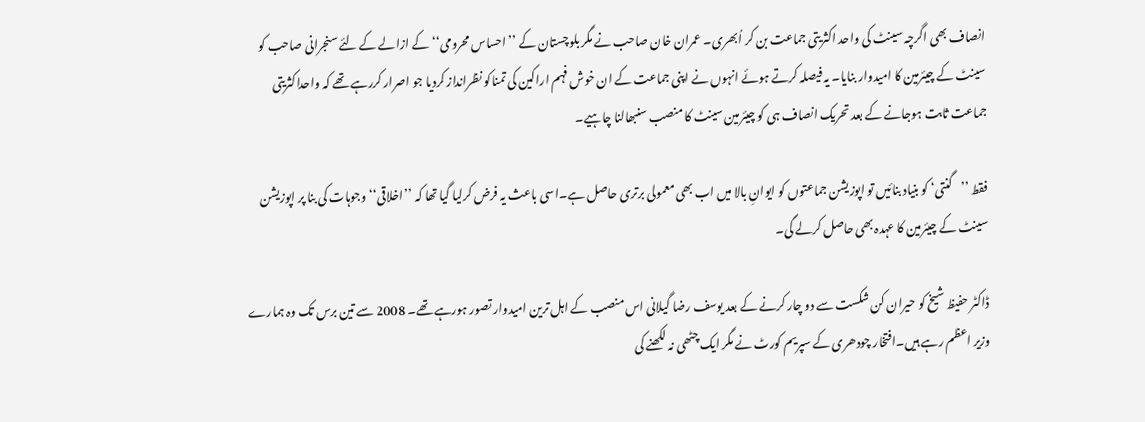انصاف بھی اگرچہ سینٹ کی واحد اکثریتی جماعت بن کر اُبھری۔ عمران خان صاحب نے مگر بلوچستان کے ’’احساس محرومی‘‘ کے ازالے کے لئے سنجرانی صاحب کو سینٹ کے چیئرمین کا امیدوار بنایا۔ یہ فیصلہ کرتے ہوئے انہوں نے اپنی جماعت کے ان خوش فہم اراکین کی تمناکو نظرانداز کردیا جو اصرار کررہے تھے کہ واحداکثریتی جماعت ثابت ہوجانے کے بعد تحریک انصاف ہی کو چیئرمین سینٹ کا منصب سنبھالنا چاہیے۔

فقط ’’گنتی‘ کو بنیاد بنائیں تو اپوزیشن جماعتوں کو ایوانِ بالا میں اب بھی معمولی برتری حاصل ہے۔اسی باعث یہ فرض کرلیا گیا تھا کہ ’’اخلاقی‘‘ وجوہات کی بنا پر اپوزیشن سینٹ کے چیئرمین کا عہدہ بھی حاصل کرلے گی۔

ڈاکٹر حفیظ شیخ کو حیران کن شکست سے دو چار کرنے کے بعد یوسف رضا گیلانی اس منصب کے اہل ترین امیدوار تصور ہورہے تھے۔ 2008 سے تین برس تک وہ ہمارے وزیر اعظم رہے ہیں۔افتخار چودھری کے سپریم کورٹ نے مگر ایک چٹھی نہ لکھنے کی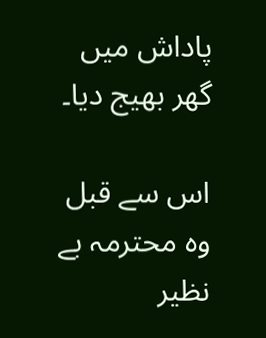پاداش میں گھر بھیج دیا۔

اس سے قبل وہ محترمہ بے نظیر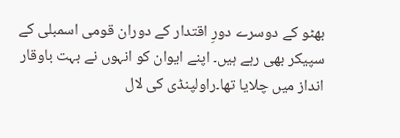بھٹو کے دوسرے دورِ اقتدار کے دوران قومی اسمبلی کے سپیکر بھی رہے ہیں۔ اپنے ایوان کو انہوں نے بہت باوقار انداز میں چلایا تھا۔راولپنڈی کی لال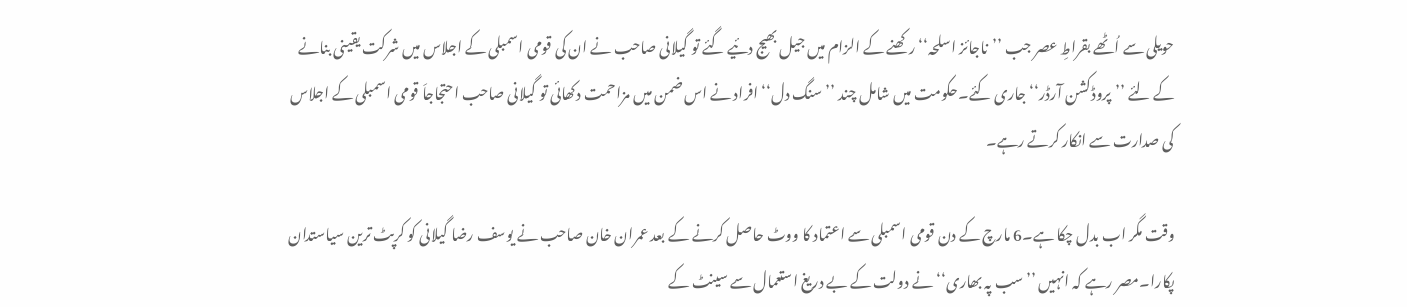حویلی سے اُٹھے بقراطِ عصر جب ’’ناجائز اسلحہ‘‘ رکھنے کے الزام میں جیل بھیج دئیے گئے تو گیلانی صاحب نے ان کی قومی اسمبلی کے اجلاس میں شرکت یقینی بنانے کے لئے ’’پروڈکشن آرڈر‘‘ جاری کئے۔حکومت میں شامل چند ’’سنگ دل‘‘ افراد نے اس ضمن میں مزاحمت دکھائی تو گیلانی صاحب احتجاجاَ قومی اسمبلی کے اجلاس کی صدارت سے انکار کرتے رہے۔

وقت مگر اب بدل چکا ہے۔6 مارچ کے دن قومی اسمبلی سے اعتماد کا ووٹ حاصل کرنے کے بعد عمران خان صاحب نے یوسف رضا گیلانی کو کرپٹ ترین سیاستدان پکارا۔مصر رہے کہ انہیں ’’سب پہ بھاری‘‘ نے دولت کے بے دریغ استعمال سے سینٹ کے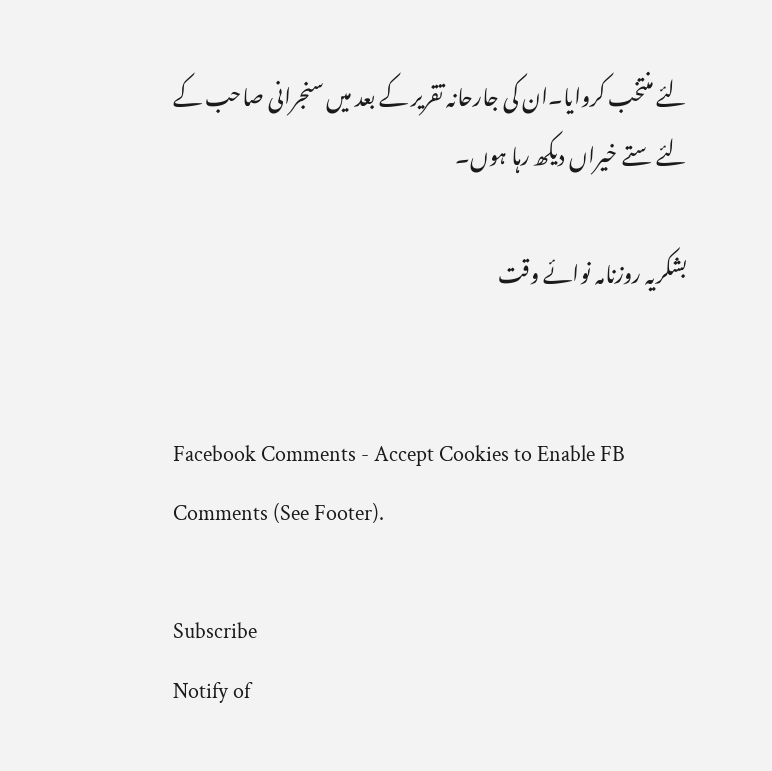لئے منتخب کروایا۔ان کی جارحانہ تقریر کے بعد میں سنجرانی صاحب کے لئے ستے خیراں دیکھ رہا ہوں۔

بشکریہ روزنامہ نوائے وقت


Facebook Comments - Accept Cookies to Enable FB Comments (See Footer).

Subscribe
Notify of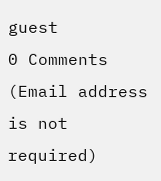guest
0 Comments (Email address is not required)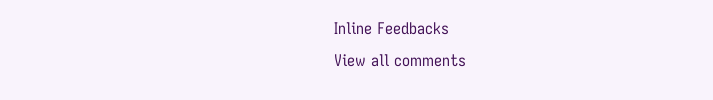Inline Feedbacks
View all comments